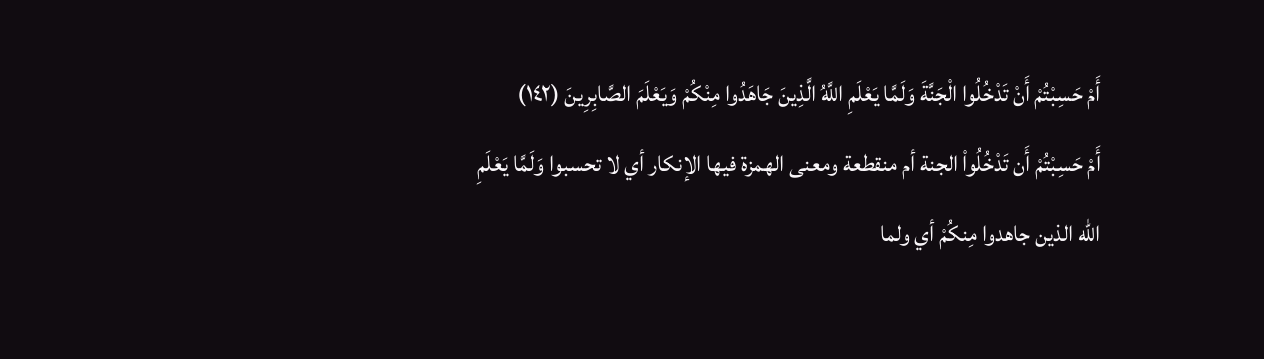أَمْ حَسِبْتُمْ أَنْ تَدْخُلُوا الْجَنَّةَ وَلَمَّا يَعْلَمِ اللَّهُ الَّذِينَ جَاهَدُوا مِنْكُمْ وَيَعْلَمَ الصَّابِرِينَ (١٤٢)
أَمْ حَسِبْتُمْ أَن تَدْخُلُواْ الجنة أم منقطعة ومعنى الهمزة فيها الإنكار أي لا تحسبوا وَلَمَّا يَعْلَمِ الله الذين جاهدوا مِنكُمْ أي ولما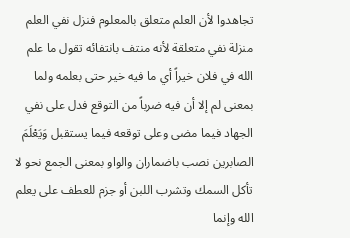تجاهدوا لأن العلم متعلق بالمعلوم فنزل نفي العلم منزلة نفي متعلقة لأنه منتف بانتفائه تقول ما علم الله في فلان خيراً أي ما فيه خير حتى بعلمه ولما بمعنى لم إلا أن فيه ضرباً من التوقع فدل على نفي الجهاد فيما مضى وعلى توقعه فيما يستقبل وَيَعْلَمَ الصابرين نصب باضماران والواو بمعنى الجمع نحو لا تأكل السمك وتشرب اللبن أو جزم للعطف على يعلم الله وإنما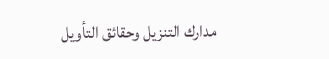مدارك التنزيل وحقائق التأويل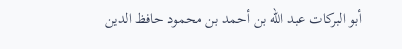أبو البركات عبد الله بن أحمد بن محمود حافظ الدين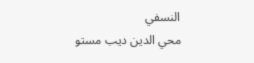النسفي
محي الدين ديب مستو